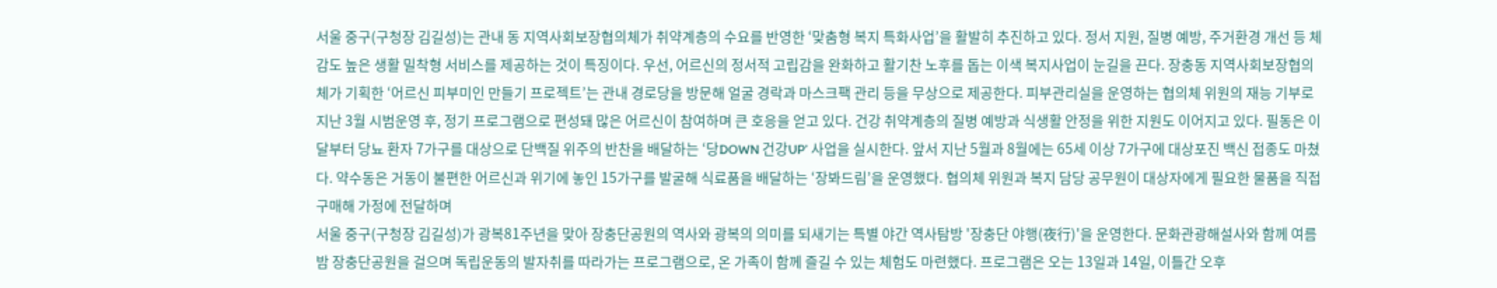서울 중구(구청장 김길성)는 관내 동 지역사회보장협의체가 취약계층의 수요를 반영한 ‘맞춤형 복지 특화사업’을 활발히 추진하고 있다. 정서 지원, 질병 예방, 주거환경 개선 등 체감도 높은 생활 밀착형 서비스를 제공하는 것이 특징이다. 우선, 어르신의 정서적 고립감을 완화하고 활기찬 노후를 돕는 이색 복지사업이 눈길을 끈다. 장충동 지역사회보장협의체가 기획한 ‘어르신 피부미인 만들기 프로젝트’는 관내 경로당을 방문해 얼굴 경락과 마스크팩 관리 등을 무상으로 제공한다. 피부관리실을 운영하는 협의체 위원의 재능 기부로 지난 3월 시범운영 후, 정기 프로그램으로 편성돼 많은 어르신이 참여하며 큰 호응을 얻고 있다. 건강 취약계층의 질병 예방과 식생활 안정을 위한 지원도 이어지고 있다. 필동은 이달부터 당뇨 환자 7가구를 대상으로 단백질 위주의 반찬을 배달하는 ‘당DOWN 건강UP’ 사업을 실시한다. 앞서 지난 5월과 8월에는 65세 이상 7가구에 대상포진 백신 접종도 마쳤다. 약수동은 거동이 불편한 어르신과 위기에 놓인 15가구를 발굴해 식료품을 배달하는 ‘장봐드림’을 운영했다. 협의체 위원과 복지 담당 공무원이 대상자에게 필요한 물품을 직접 구매해 가정에 전달하며
서울 중구(구청장 김길성)가 광복81주년을 맞아 장충단공원의 역사와 광복의 의미를 되새기는 특별 야간 역사탐방 '장충단 야행(夜行)'을 운영한다. 문화관광해설사와 함께 여름밤 장충단공원을 걸으며 독립운동의 발자취를 따라가는 프로그램으로, 온 가족이 함께 즐길 수 있는 체험도 마련했다. 프로그램은 오는 13일과 14일, 이틀간 오후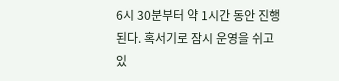6시 30분부터 약 1시간 동안 진행된다. 혹서기로 잠시 운영을 쉬고있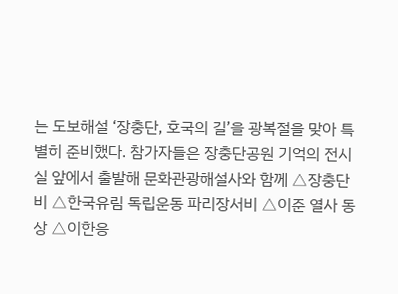는 도보해설 ‘장충단, 호국의 길’을 광복절을 맞아 특별히 준비했다. 참가자들은 장충단공원 기억의 전시실 앞에서 출발해 문화관광해설사와 함께 △장충단비 △한국유림 독립운동 파리장서비 △이준 열사 동상 △이한응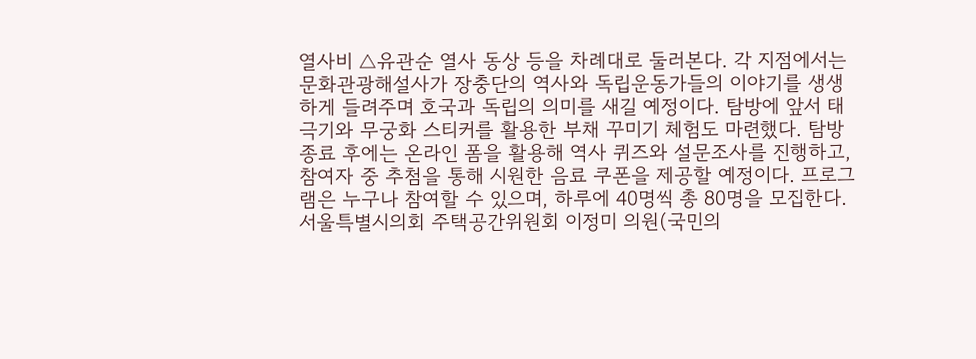열사비 △유관순 열사 동상 등을 차례대로 둘러본다. 각 지점에서는 문화관광해설사가 장충단의 역사와 독립운동가들의 이야기를 생생하게 들려주며 호국과 독립의 의미를 새길 예정이다. 탐방에 앞서 태극기와 무궁화 스티커를 활용한 부채 꾸미기 체험도 마련했다. 탐방 종료 후에는 온라인 폼을 활용해 역사 퀴즈와 설문조사를 진행하고, 참여자 중 추첨을 통해 시원한 음료 쿠폰을 제공할 예정이다. 프로그램은 누구나 참여할 수 있으며, 하루에 40명씩 총 80명을 모집한다.
서울특별시의회 주택공간위원회 이정미 의원(국민의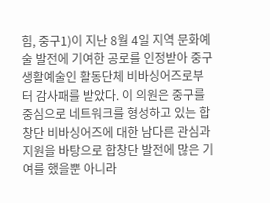힘, 중구1)이 지난 8월 4일 지역 문화예술 발전에 기여한 공로를 인정받아 중구 생활예술인 활동단체 비바싱어즈로부터 감사패를 받았다. 이 의원은 중구를 중심으로 네트워크를 형성하고 있는 합창단 비바싱어즈에 대한 남다른 관심과 지원을 바탕으로 합창단 발전에 많은 기여를 했을뿐 아니라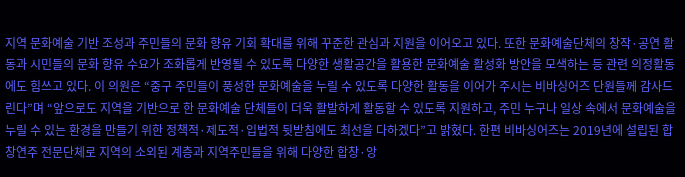지역 문화예술 기반 조성과 주민들의 문화 향유 기회 확대를 위해 꾸준한 관심과 지원을 이어오고 있다. 또한 문화예술단체의 창작·공연 활동과 시민들의 문화 향유 수요가 조화롭게 반영될 수 있도록 다양한 생활공간을 활용한 문화예술 활성화 방안을 모색하는 등 관련 의정활동에도 힘쓰고 있다. 이 의원은 “중구 주민들이 풍성한 문화예술을 누릴 수 있도록 다양한 활동을 이어가 주시는 비바싱어즈 단원들께 감사드린다”며 “앞으로도 지역을 기반으로 한 문화예술 단체들이 더욱 활발하게 활동할 수 있도록 지원하고, 주민 누구나 일상 속에서 문화예술을 누릴 수 있는 환경을 만들기 위한 정책적·제도적·입법적 뒷받침에도 최선을 다하겠다”고 밝혔다. 한편 비바싱어즈는 2019년에 설립된 합창연주 전문단체로 지역의 소외된 계층과 지역주민들을 위해 다양한 합창·앙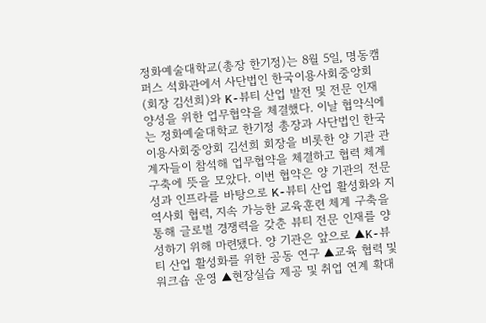정화예술대학교(총장 한기정)는 8월 5일, 명동캠퍼스 석화관에서 사단법인 한국이용사회중앙회(회장 김선희)와 K-뷰티 산업 발전 및 전문 인재 양성을 위한 업무협약을 체결했다. 이날 협약식에는 정화예술대학교 한기정 총장과 사단법인 한국이용사회중앙회 김선희 회장을 비롯한 양 기관 관계자들이 참석해 업무협약을 체결하고 협력 체계 구축에 뜻을 모았다. 이번 협약은 양 기관의 전문성과 인프라를 바탕으로 K-뷰티 산업 활성화와 지역사회 협력, 지속 가능한 교육훈련 체계 구축을 통해 글로벌 경쟁력을 갖춘 뷰티 전문 인재를 양성하기 위해 마련됐다. 양 기관은 앞으로 ▲K-뷰티 산업 활성화를 위한 공동 연구 ▲교육 협력 및 워크숍 운영 ▲현장실습 제공 및 취업 연계 확대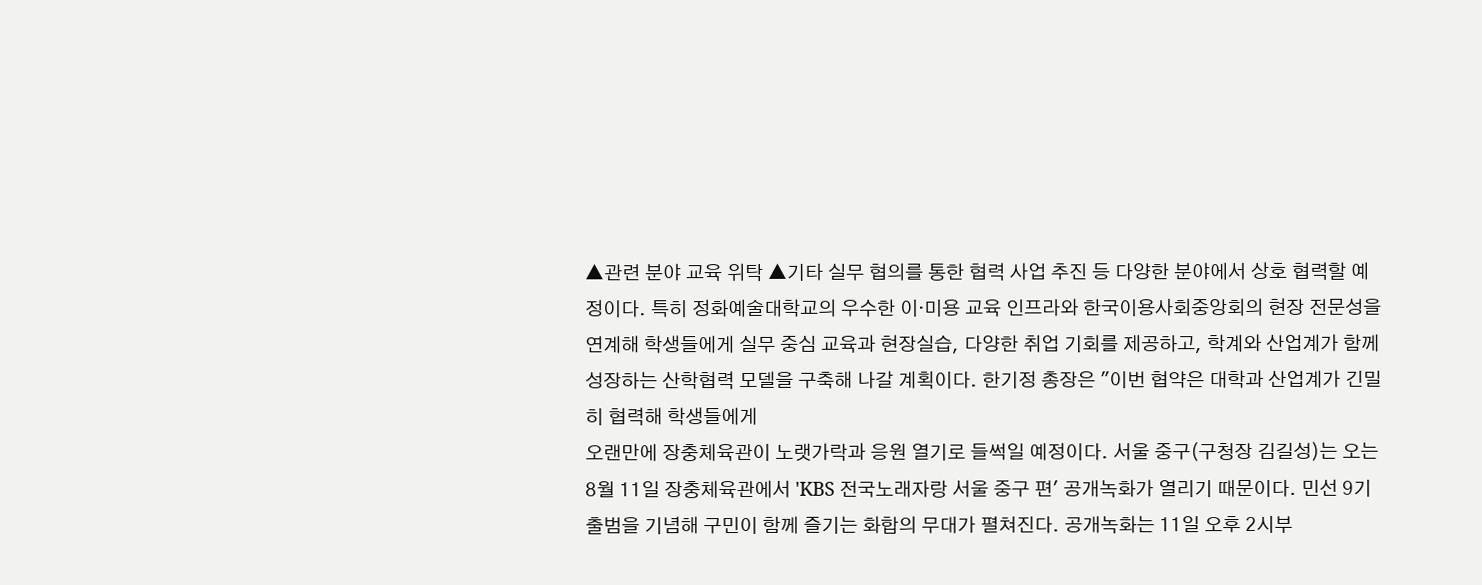▲관련 분야 교육 위탁 ▲기타 실무 협의를 통한 협력 사업 추진 등 다양한 분야에서 상호 협력할 예정이다. 특히 정화예술대학교의 우수한 이·미용 교육 인프라와 한국이용사회중앙회의 현장 전문성을 연계해 학생들에게 실무 중심 교육과 현장실습, 다양한 취업 기회를 제공하고, 학계와 산업계가 함께 성장하는 산학협력 모델을 구축해 나갈 계획이다. 한기정 총장은 "이번 협약은 대학과 산업계가 긴밀히 협력해 학생들에게
오랜만에 장충체육관이 노랫가락과 응원 열기로 들썩일 예정이다. 서울 중구(구청장 김길성)는 오는 8월 11일 장충체육관에서 'KBS 전국노래자랑 서울 중구 편' 공개녹화가 열리기 때문이다. 민선 9기 출범을 기념해 구민이 함께 즐기는 화합의 무대가 펼쳐진다. 공개녹화는 11일 오후 2시부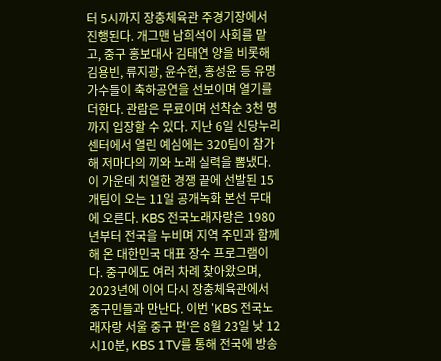터 5시까지 장충체육관 주경기장에서 진행된다. 개그맨 남희석이 사회를 맡고, 중구 홍보대사 김태연 양을 비롯해 김용빈, 류지광, 윤수현, 홍성윤 등 유명가수들이 축하공연을 선보이며 열기를 더한다. 관람은 무료이며 선착순 3천 명까지 입장할 수 있다. 지난 6일 신당누리센터에서 열린 예심에는 320팀이 참가해 저마다의 끼와 노래 실력을 뽐냈다. 이 가운데 치열한 경쟁 끝에 선발된 15개팀이 오는 11일 공개녹화 본선 무대에 오른다. KBS 전국노래자랑은 1980년부터 전국을 누비며 지역 주민과 함께해 온 대한민국 대표 장수 프로그램이다. 중구에도 여러 차례 찾아왔으며, 2023년에 이어 다시 장충체육관에서 중구민들과 만난다. 이번 'KBS 전국노래자랑 서울 중구 편'은 8월 23일 낮 12시10분, KBS 1TV를 통해 전국에 방송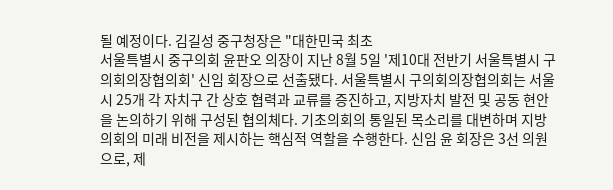될 예정이다. 김길성 중구청장은 "대한민국 최초
서울특별시 중구의회 윤판오 의장이 지난 8월 5일 '제10대 전반기 서울특별시 구의회의장협의회' 신임 회장으로 선출됐다. 서울특별시 구의회의장협의회는 서울시 25개 각 자치구 간 상호 협력과 교류를 증진하고, 지방자치 발전 및 공동 현안을 논의하기 위해 구성된 협의체다. 기초의회의 통일된 목소리를 대변하며 지방의회의 미래 비전을 제시하는 핵심적 역할을 수행한다. 신임 윤 회장은 3선 의원으로, 제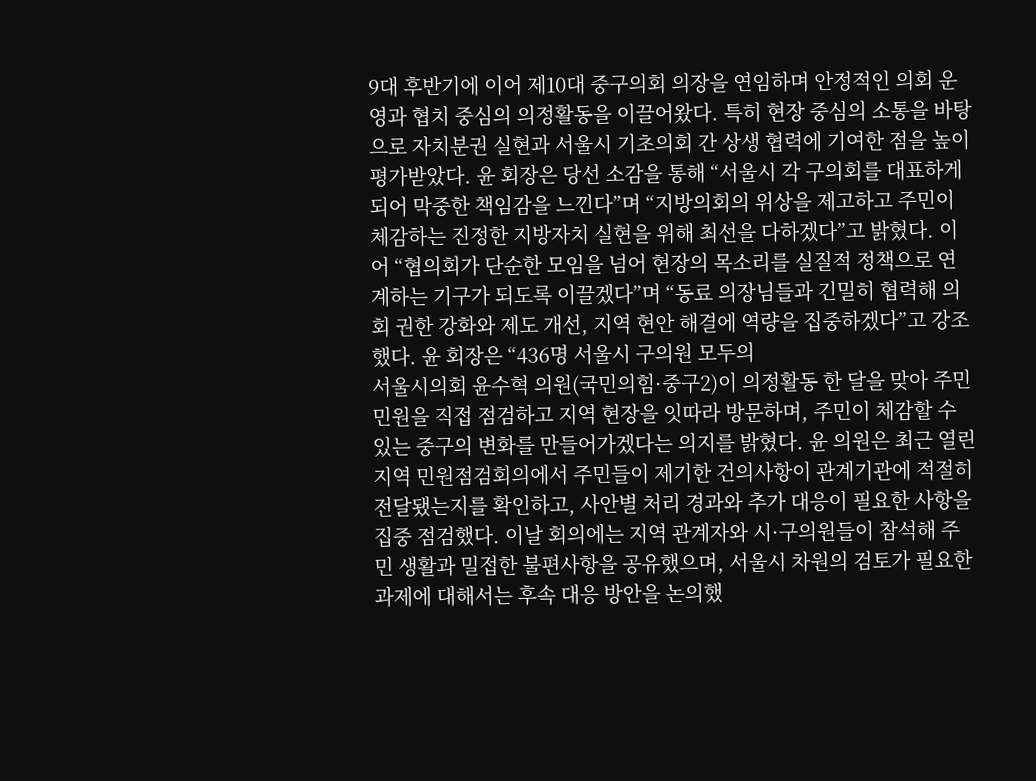9대 후반기에 이어 제10대 중구의회 의장을 연임하며 안정적인 의회 운영과 협치 중심의 의정활동을 이끌어왔다. 특히 현장 중심의 소통을 바탕으로 자치분권 실현과 서울시 기초의회 간 상생 협력에 기여한 점을 높이 평가받았다. 윤 회장은 당선 소감을 통해 “서울시 각 구의회를 대표하게 되어 막중한 책임감을 느낀다”며 “지방의회의 위상을 제고하고 주민이 체감하는 진정한 지방자치 실현을 위해 최선을 다하겠다”고 밝혔다. 이어 “협의회가 단순한 모임을 넘어 현장의 목소리를 실질적 정책으로 연계하는 기구가 되도록 이끌겠다”며 “동료 의장님들과 긴밀히 협력해 의회 권한 강화와 제도 개선, 지역 현안 해결에 역량을 집중하겠다”고 강조했다. 윤 회장은 “436명 서울시 구의원 모두의
서울시의회 윤수혁 의원(국민의힘·중구2)이 의정활동 한 달을 맞아 주민 민원을 직접 점검하고 지역 현장을 잇따라 방문하며, 주민이 체감할 수 있는 중구의 변화를 만들어가겠다는 의지를 밝혔다. 윤 의원은 최근 열린 지역 민원점검회의에서 주민들이 제기한 건의사항이 관계기관에 적절히 전달됐는지를 확인하고, 사안별 처리 경과와 추가 대응이 필요한 사항을 집중 점검했다. 이날 회의에는 지역 관계자와 시·구의원들이 참석해 주민 생활과 밀접한 불편사항을 공유했으며, 서울시 차원의 검토가 필요한 과제에 대해서는 후속 대응 방안을 논의했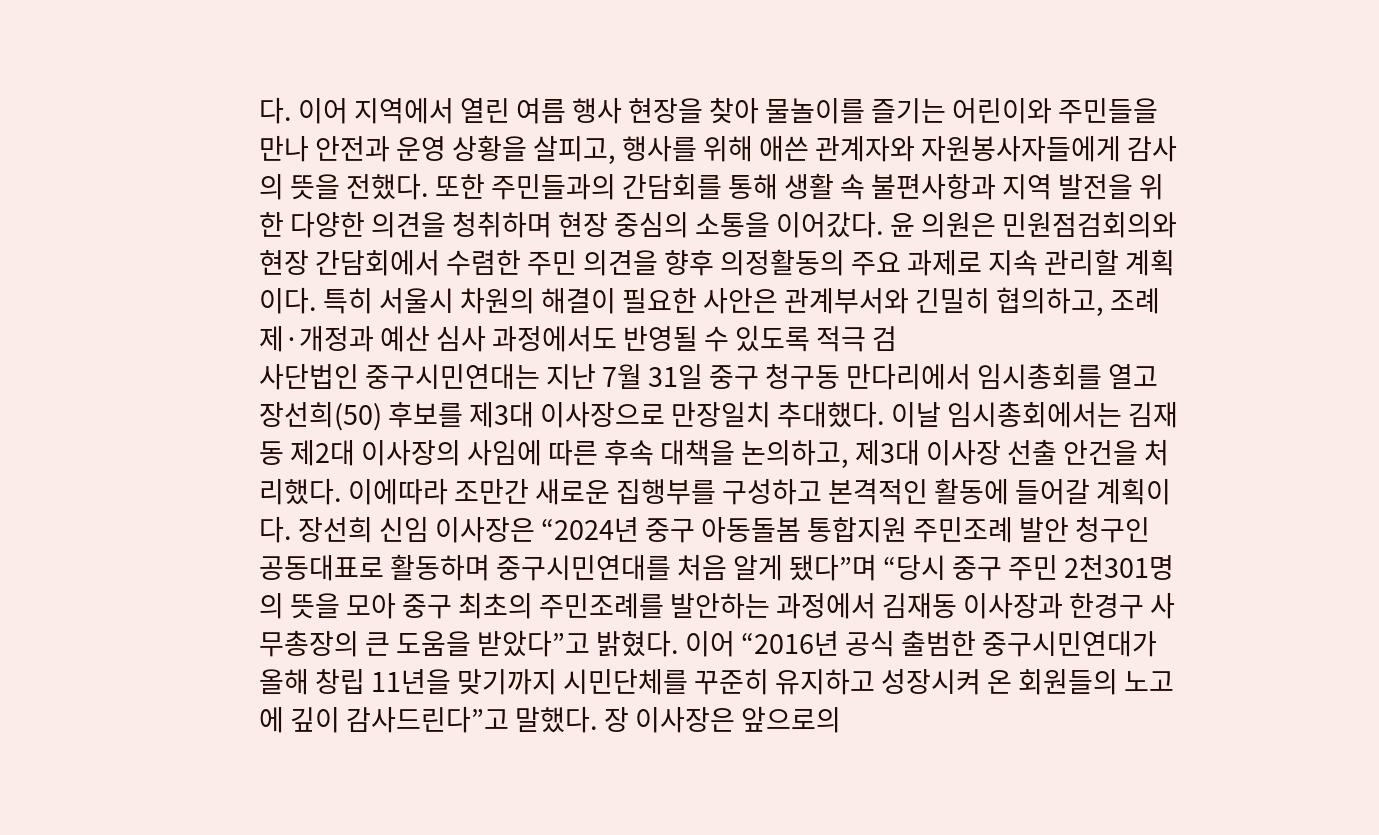다. 이어 지역에서 열린 여름 행사 현장을 찾아 물놀이를 즐기는 어린이와 주민들을 만나 안전과 운영 상황을 살피고, 행사를 위해 애쓴 관계자와 자원봉사자들에게 감사의 뜻을 전했다. 또한 주민들과의 간담회를 통해 생활 속 불편사항과 지역 발전을 위한 다양한 의견을 청취하며 현장 중심의 소통을 이어갔다. 윤 의원은 민원점검회의와 현장 간담회에서 수렴한 주민 의견을 향후 의정활동의 주요 과제로 지속 관리할 계획이다. 특히 서울시 차원의 해결이 필요한 사안은 관계부서와 긴밀히 협의하고, 조례 제·개정과 예산 심사 과정에서도 반영될 수 있도록 적극 검
사단법인 중구시민연대는 지난 7월 31일 중구 청구동 만다리에서 임시총회를 열고 장선희(50) 후보를 제3대 이사장으로 만장일치 추대했다. 이날 임시총회에서는 김재동 제2대 이사장의 사임에 따른 후속 대책을 논의하고, 제3대 이사장 선출 안건을 처리했다. 이에따라 조만간 새로운 집행부를 구성하고 본격적인 활동에 들어갈 계획이다. 장선희 신임 이사장은 “2024년 중구 아동돌봄 통합지원 주민조례 발안 청구인 공동대표로 활동하며 중구시민연대를 처음 알게 됐다”며 “당시 중구 주민 2천301명의 뜻을 모아 중구 최초의 주민조례를 발안하는 과정에서 김재동 이사장과 한경구 사무총장의 큰 도움을 받았다”고 밝혔다. 이어 “2016년 공식 출범한 중구시민연대가 올해 창립 11년을 맞기까지 시민단체를 꾸준히 유지하고 성장시켜 온 회원들의 노고에 깊이 감사드린다”고 말했다. 장 이사장은 앞으로의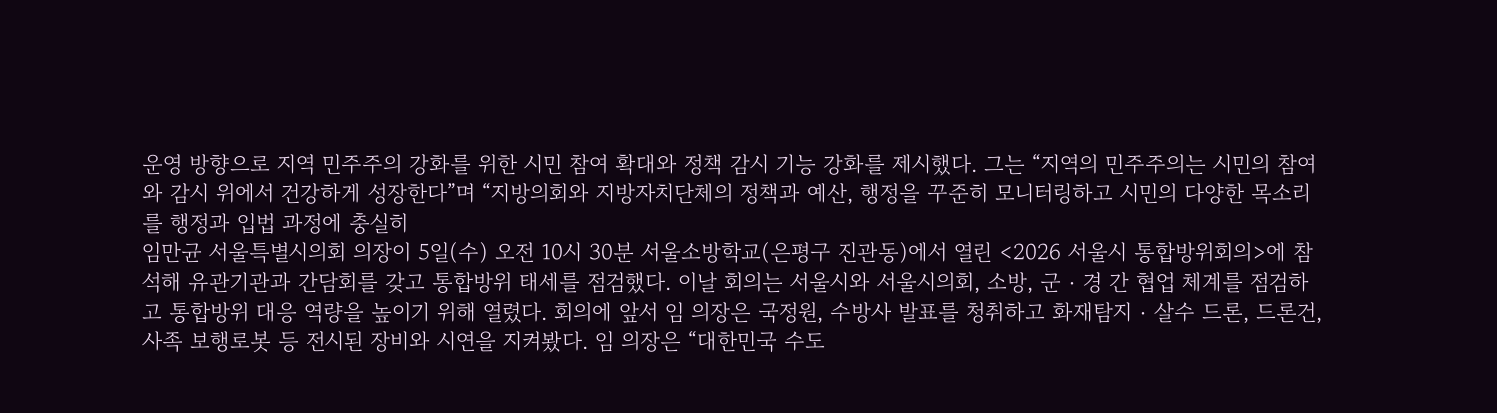운영 방향으로 지역 민주주의 강화를 위한 시민 참여 확대와 정책 감시 기능 강화를 제시했다. 그는 “지역의 민주주의는 시민의 참여와 감시 위에서 건강하게 성장한다”며 “지방의회와 지방자치단체의 정책과 예산, 행정을 꾸준히 모니터링하고 시민의 다양한 목소리를 행정과 입법 과정에 충실히
임만균 서울특별시의회 의장이 5일(수) 오전 10시 30분 서울소방학교(은평구 진관동)에서 열린 <2026 서울시 통합방위회의>에 참석해 유관기관과 간담회를 갖고 통합방위 태세를 점검했다. 이날 회의는 서울시와 서울시의회, 소방, 군‧경 간 협업 체계를 점검하고 통합방위 대응 역량을 높이기 위해 열렸다. 회의에 앞서 임 의장은 국정원, 수방사 발표를 청취하고 화재탐지‧살수 드론, 드론건, 사족 보행로봇 등 전시된 장비와 시연을 지켜봤다. 임 의장은 “대한민국 수도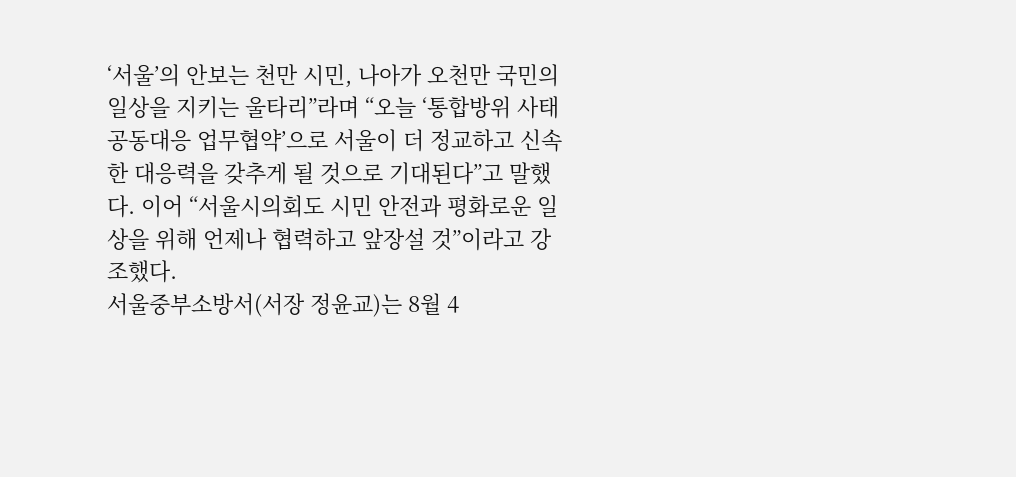‘서울’의 안보는 천만 시민, 나아가 오천만 국민의 일상을 지키는 울타리”라며 “오늘 ‘통합방위 사태 공동대응 업무협약’으로 서울이 더 정교하고 신속한 대응력을 갖추게 될 것으로 기대된다”고 말했다. 이어 “서울시의회도 시민 안전과 평화로운 일상을 위해 언제나 협력하고 앞장설 것”이라고 강조했다.
서울중부소방서(서장 정윤교)는 8월 4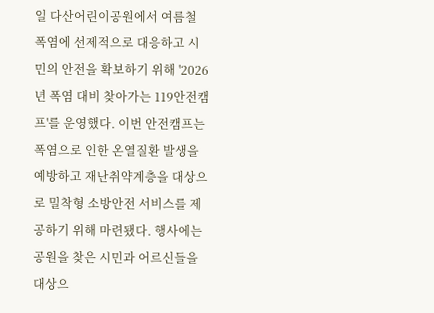일 다산어린이공원에서 여름철 폭염에 선제적으로 대응하고 시민의 안전을 확보하기 위해 '2026년 폭염 대비 찾아가는 119안전캠프'를 운영했다. 이번 안전캠프는 폭염으로 인한 온열질환 발생을 예방하고 재난취약계층을 대상으로 밀착형 소방안전 서비스를 제공하기 위해 마련됐다. 행사에는 공원을 찾은 시민과 어르신들을 대상으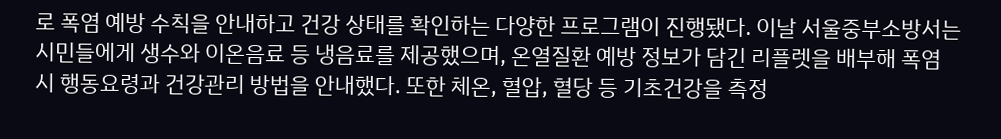로 폭염 예방 수칙을 안내하고 건강 상태를 확인하는 다양한 프로그램이 진행됐다. 이날 서울중부소방서는 시민들에게 생수와 이온음료 등 냉음료를 제공했으며, 온열질환 예방 정보가 담긴 리플렛을 배부해 폭염 시 행동요령과 건강관리 방법을 안내했다. 또한 체온, 혈압, 혈당 등 기초건강을 측정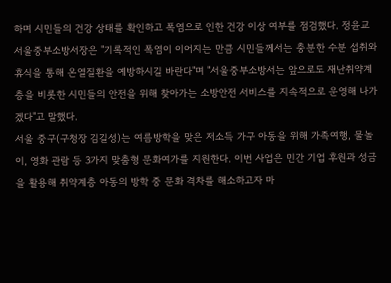하며 시민들의 건강 상태를 확인하고 폭염으로 인한 건강 이상 여부를 점검했다. 정윤교 서울중부소방서장은 "기록적인 폭염이 이어지는 만큼 시민들께서는 충분한 수분 섭취와 휴식을 통해 온열질환을 예방하시길 바란다"며 "서울중부소방서는 앞으로도 재난취약계층을 비롯한 시민들의 안전을 위해 찾아가는 소방안전 서비스를 지속적으로 운영해 나가겠다"고 말했다.
서울 중구(구청장 김길성)는 여름방학을 맞은 저소득 가구 아동을 위해 가족여행, 물놀이, 영화 관람 등 3가지 맞춤형 문화여가를 지원한다. 이번 사업은 민간 기업 후원과 성금을 활용해 취약계층 아동의 방학 중 문화 격차를 해소하고자 마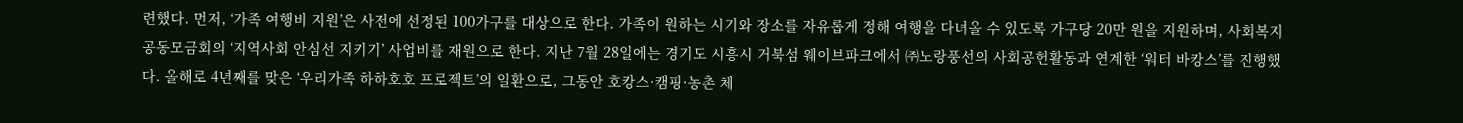련했다. 먼저, ‘가족 여행비 지원’은 사전에 선정된 100가구를 대상으로 한다. 가족이 원하는 시기와 장소를 자유롭게 정해 여행을 다녀올 수 있도록 가구당 20만 원을 지원하며, 사회복지공동모금회의 ‘지역사회 안심선 지키기’ 사업비를 재원으로 한다. 지난 7월 28일에는 경기도 시흥시 거북섬 웨이브파크에서 ㈜노랑풍선의 사회공헌활동과 연계한 ‘워터 바캉스’를 진행했다. 올해로 4년째를 맞은 ‘우리가족 하하호호 프로젝트’의 일환으로, 그동안 호캉스·캠핑·농촌 체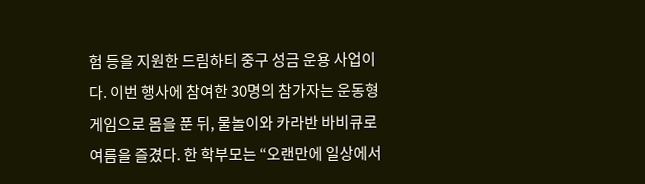험 등을 지원한 드림하티 중구 성금 운용 사업이다. 이번 행사에 참여한 30명의 참가자는 운동형 게임으로 몸을 푼 뒤, 물놀이와 카라반 바비큐로 여름을 즐겼다. 한 학부모는 “오랜만에 일상에서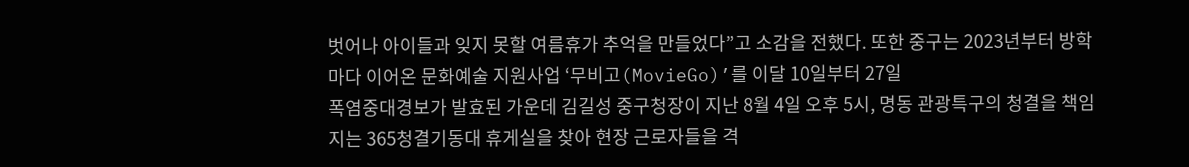벗어나 아이들과 잊지 못할 여름휴가 추억을 만들었다”고 소감을 전했다. 또한 중구는 2023년부터 방학마다 이어온 문화예술 지원사업 ‘무비고(MovieGo)’를 이달 10일부터 27일
폭염중대경보가 발효된 가운데 김길성 중구청장이 지난 8월 4일 오후 5시, 명동 관광특구의 청결을 책임지는 365청결기동대 휴게실을 찾아 현장 근로자들을 격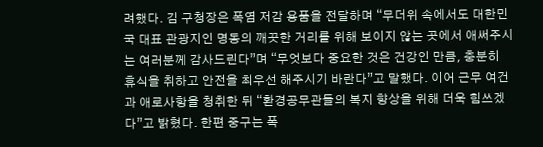려했다. 김 구청장은 폭염 저감 용품을 전달하며 “무더위 속에서도 대한민국 대표 관광지인 명동의 깨끗한 거리를 위해 보이지 않는 곳에서 애써주시는 여러분께 감사드린다”며 “무엇보다 중요한 것은 건강인 만큼, 충분히 휴식을 취하고 안전을 최우선 해주시기 바란다”고 말했다. 이어 근무 여건과 애로사항을 청취한 뒤 “환경공무관들의 복지 향상을 위해 더욱 힘쓰겠다”고 밝혔다. 한편 중구는 폭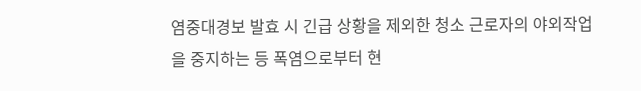염중대경보 발효 시 긴급 상황을 제외한 청소 근로자의 야외작업을 중지하는 등 폭염으로부터 현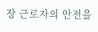장 근로자의 안전을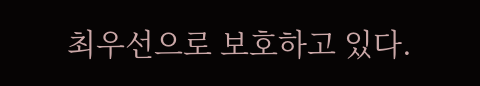최우선으로 보호하고 있다.